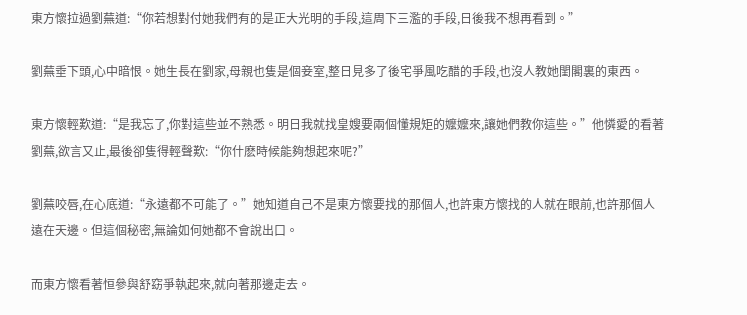東方懷拉過劉蕪道:“你若想對付她我們有的是正大光明的手段,這周下三濫的手段,日後我不想再看到。”

劉蕪垂下頭,心中暗恨。她生長在劉家,母親也隻是個妾室,整日見多了後宅爭風吃醋的手段,也沒人教她閨閣裏的東西。

東方懷輕歎道:“是我忘了,你對這些並不熟悉。明日我就找皇嫂要兩個懂規矩的嬤嬤來,讓她們教你這些。”他憐愛的看著劉蕪,欲言又止,最後卻隻得輕聲歎:“你什麽時候能夠想起來呢?”

劉蕪咬唇,在心底道:“永遠都不可能了。”她知道自己不是東方懷要找的那個人,也許東方懷找的人就在眼前,也許那個人遠在天邊。但這個秘密,無論如何她都不會說出口。

而東方懷看著恒參與舒窈爭執起來,就向著那邊走去。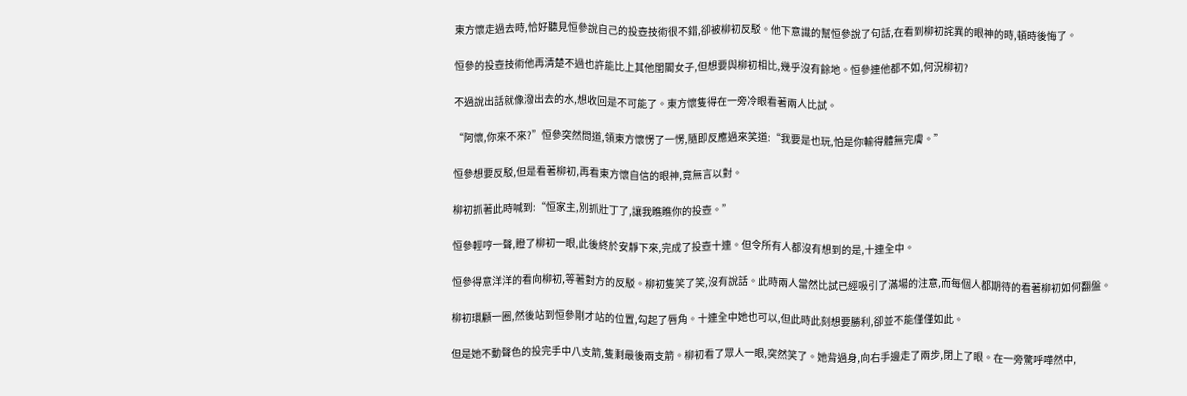東方懷走過去時,恰好聽見恒參說自己的投壺技術很不錯,卻被柳初反駁。他下意識的幫恒參說了句話,在看到柳初詫異的眼神的時,頓時後悔了。

恒參的投壺技術他再清楚不過也許能比上其他閨閣女子,但想要與柳初相比,幾乎沒有餘地。恒參連他都不如,何況柳初?

不過說出話就像潑出去的水,想收回是不可能了。東方懷隻得在一旁冷眼看著兩人比試。

“阿懷,你來不來?”恒參突然問道,領東方懷愣了一愣,隨即反應過來笑道:“我要是也玩,怕是你輸得體無完膚。”

恒參想要反駁,但是看著柳初,再看東方懷自信的眼神,竟無言以對。

柳初抓著此時喊到:“恒家主,別抓壯丁了,讓我瞧瞧你的投壺。”

恒參輕哼一聲,瞪了柳初一眼,此後終於安靜下來,完成了投壺十連。但令所有人都沒有想到的是,十連全中。

恒參得意洋洋的看向柳初,等著對方的反駁。柳初隻笑了笑,沒有說話。此時兩人當然比試已經吸引了滿場的注意,而每個人都期待的看著柳初如何翻盤。

柳初環顧一圈,然後站到恒參剛才站的位置,勾起了唇角。十連全中她也可以,但此時此刻想要勝利,卻並不能僅僅如此。

但是她不動聲色的投完手中八支箭,隻剩最後兩支箭。柳初看了眾人一眼,突然笑了。她背過身,向右手邊走了兩步,閉上了眼。在一旁驚呼嘩然中,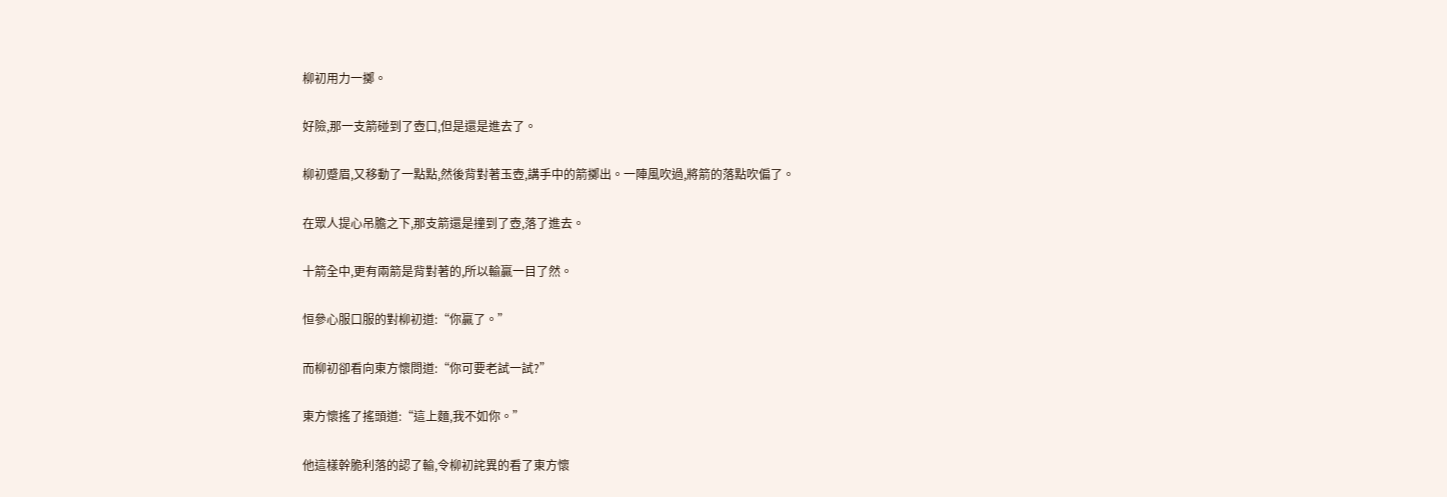柳初用力一擲。

好險,那一支箭碰到了壺口,但是還是進去了。

柳初蹙眉,又移動了一點點,然後背對著玉壺,講手中的箭擲出。一陣風吹過,將箭的落點吹偏了。

在眾人提心吊膽之下,那支箭還是撞到了壺,落了進去。

十箭全中,更有兩箭是背對著的,所以輸贏一目了然。

恒參心服口服的對柳初道:“你贏了。”

而柳初卻看向東方懷問道:“你可要老試一試?”

東方懷搖了搖頭道:“這上麵,我不如你。”

他這樣幹脆利落的認了輸,令柳初詫異的看了東方懷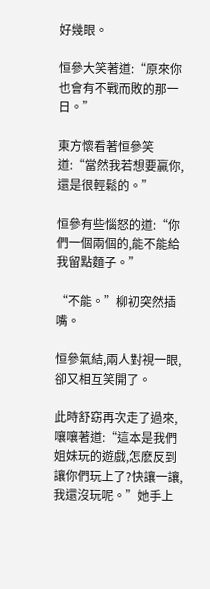好幾眼。

恒參大笑著道:“原來你也會有不戰而敗的那一日。”

東方懷看著恒參笑道:“當然我若想要贏你,還是很輕鬆的。”

恒參有些惱怒的道:“你們一個兩個的,能不能給我留點麵子。”

“不能。”柳初突然插嘴。

恒參氣結,兩人對視一眼,卻又相互笑開了。

此時舒窈再次走了過來,嚷嚷著道:“這本是我們姐妹玩的遊戲,怎麽反到讓你們玩上了?快讓一讓,我還沒玩呢。”她手上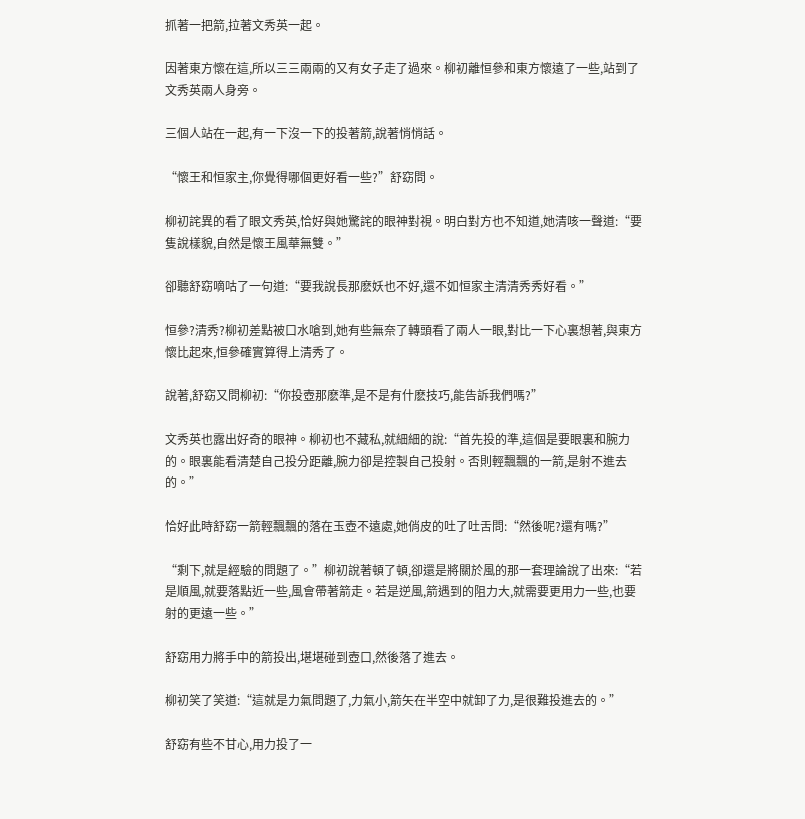抓著一把箭,拉著文秀英一起。

因著東方懷在這,所以三三兩兩的又有女子走了過來。柳初離恒參和東方懷遠了一些,站到了文秀英兩人身旁。

三個人站在一起,有一下沒一下的投著箭,說著悄悄話。

“懷王和恒家主,你覺得哪個更好看一些?”舒窈問。

柳初詫異的看了眼文秀英,恰好與她驚詫的眼神對視。明白對方也不知道,她清咳一聲道:“要隻說樣貌,自然是懷王風華無雙。”

卻聽舒窈嘀咕了一句道:“要我說長那麽妖也不好,還不如恒家主清清秀秀好看。”

恒參?清秀?柳初差點被口水嗆到,她有些無奈了轉頭看了兩人一眼,對比一下心裏想著,與東方懷比起來,恒參確實算得上清秀了。

說著,舒窈又問柳初:“你投壺那麽準,是不是有什麽技巧,能告訴我們嗎?”

文秀英也露出好奇的眼神。柳初也不藏私,就細細的說:“首先投的準,這個是要眼裏和腕力的。眼裏能看清楚自己投分距離,腕力卻是控製自己投射。否則輕飄飄的一箭,是射不進去的。”

恰好此時舒窈一箭輕飄飄的落在玉壺不遠處,她俏皮的吐了吐舌問:“然後呢?還有嗎?”

“剩下,就是經驗的問題了。”柳初說著頓了頓,卻還是將關於風的那一套理論說了出來:“若是順風,就要落點近一些,風會帶著箭走。若是逆風,箭遇到的阻力大,就需要更用力一些,也要射的更遠一些。”

舒窈用力將手中的箭投出,堪堪碰到壺口,然後落了進去。

柳初笑了笑道:“這就是力氣問題了,力氣小,箭矢在半空中就卸了力,是很難投進去的。”

舒窈有些不甘心,用力投了一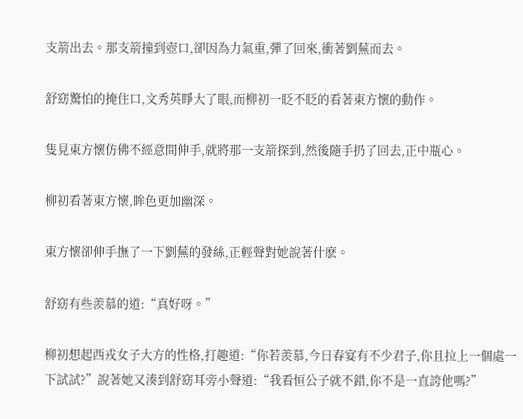支箭出去。那支箭撞到壺口,卻因為力氣重,彈了回來,衝著劉蕪而去。

舒窈驚怕的掩住口,文秀英睜大了眼,而柳初一眨不眨的看著東方懷的動作。

隻見東方懷仿佛不經意間伸手,就將那一支箭探到,然後隨手扔了回去,正中瓶心。

柳初看著東方懷,眸色更加幽深。

東方懷卻伸手撫了一下劉蕪的發絲,正輕聲對她說著什麽。

舒窈有些羨慕的道:“真好呀。”

柳初想起西戎女子大方的性格,打趣道:“你若羨慕,今日春宴有不少君子,你且拉上一個處一下試試?”說著她又湊到舒窈耳旁小聲道:“我看恒公子就不錯,你不是一直誇他嗎?”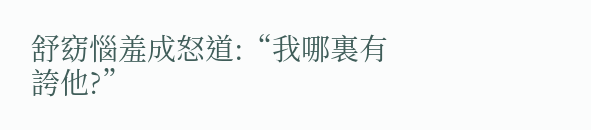舒窈惱羞成怒道:“我哪裏有誇他?”